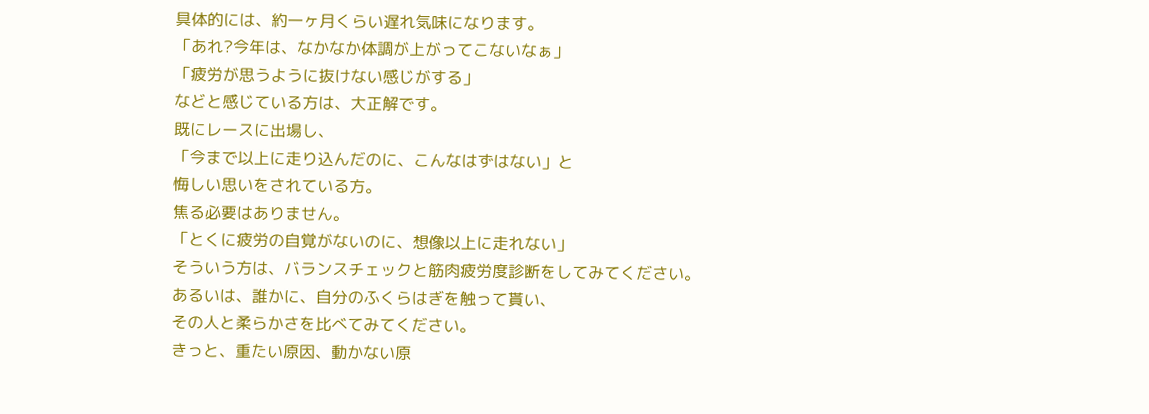具体的には、約一ヶ月くらい遅れ気味になります。
「あれ?今年は、なかなか体調が上がってこないなぁ」
「疲労が思うように抜けない感じがする」
などと感じている方は、大正解です。
既にレースに出場し、
「今まで以上に走り込んだのに、こんなはずはない」と
悔しい思いをされている方。
焦る必要はありません。
「とくに疲労の自覚がないのに、想像以上に走れない」
そういう方は、バランスチェックと筋肉疲労度診断をしてみてください。
あるいは、誰かに、自分のふくらはぎを触って貰い、
その人と柔らかさを比べてみてください。
きっと、重たい原因、動かない原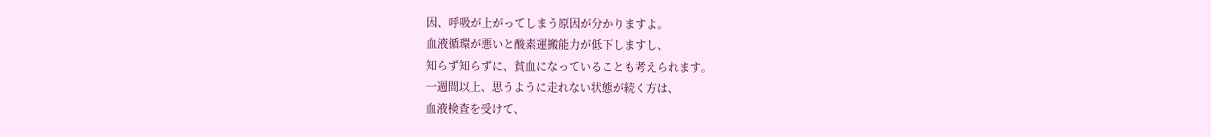因、呼吸が上がってしまう原因が分かりますよ。
血液循環が悪いと酸素運搬能力が低下しますし、
知らず知らずに、貧血になっていることも考えられます。
一週間以上、思うように走れない状態が続く方は、
血液検査を受けて、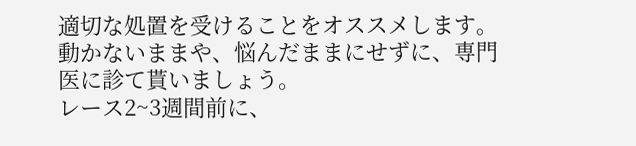適切な処置を受けることをオススメします。
動かないままや、悩んだままにせずに、専門医に診て貰いましょう。
レース2~3週間前に、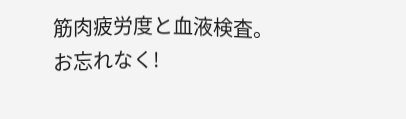筋肉疲労度と血液検査。
お忘れなく!